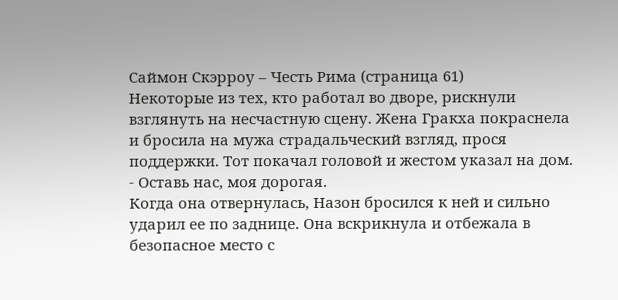Саймон Скэрроу – Честь Рима (страница 61)
Некоторые из тех, кто работал во дворе, рискнули взглянуть на несчастную сцену. Жена Гракха покраснела и бросила на мужа страдальческий взгляд, прося поддержки. Тот покачал головой и жестом указал на дом.
- Оставь нас, моя дорогая.
Когда она отвернулась, Назон бросился к ней и сильно ударил ее по заднице. Она вскрикнула и отбежала в безопасное место с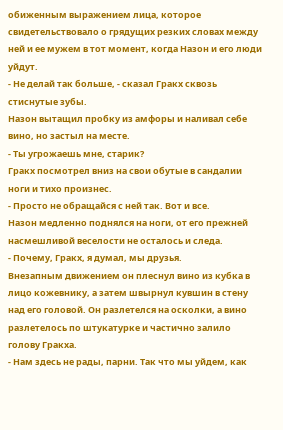обиженным выражением лица, которое свидетельствовало о грядущих резких словах между ней и ее мужем в тот момент, когда Назон и его люди уйдут.
- Не делай так больше, - сказал Гракх сквозь стиснутые зубы.
Назон вытащил пробку из амфоры и наливал себе вино, но застыл на месте.
- Ты угрожаешь мне, старик?
Гракх посмотрел вниз на свои обутые в сандалии ноги и тихо произнес.
- Просто не обращайся с ней так. Вот и все.
Назон медленно поднялся на ноги, от его прежней насмешливой веселости не осталось и следа.
- Почему, Гракх, я думал, мы друзья.
Внезапным движением он плеснул вино из кубка в лицо кожевнику, а затем швырнул кувшин в стену над его головой. Он разлетелся на осколки, а вино разлетелось по штукатурке и частично залило голову Гракха.
- Нам здесь не рады, парни. Так что мы уйдем, как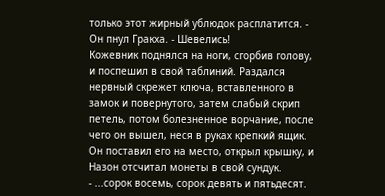только этот жирный ублюдок расплатится. - Он пнул Гракха. - Шевелись!
Кожевник поднялся на ноги, сгорбив голову, и поспешил в свой таблиний. Раздался нервный скрежет ключа, вставленного в замок и повернутого, затем слабый скрип петель, потом болезненное ворчание, после чего он вышел, неся в руках крепкий ящик. Он поставил его на место, открыл крышку, и Назон отсчитал монеты в свой сундук.
- ...сорок восемь, сорок девять и пятьдесят.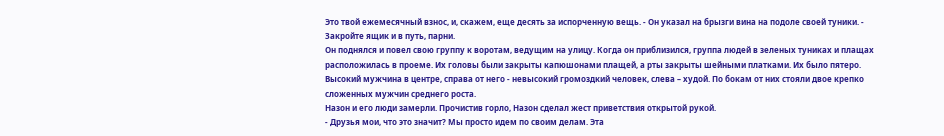Это твой ежемесячный взнос, и, скажем, еще десять за испорченную вещь. - Он указал на брызги вина на подоле своей туники. - Закройте ящик и в путь, парни.
Он поднялся и повел свою группу к воротам, ведущим на улицу. Когда он приблизился, группа людей в зеленых туниках и плащах расположилась в проеме. Их головы были закрыты капюшонами плащей, а рты закрыты шейными платками. Их было пятеро. Высокий мужчина в центре, справа от него - невысокий громоздкий человек, слева – худой. По бокам от них стояли двое крепко сложенных мужчин среднего роста.
Назон и его люди замерли. Прочистив горло, Назон сделал жест приветствия открытой рукой.
- Друзья мои, что это значит? Мы просто идем по своим делам. Эта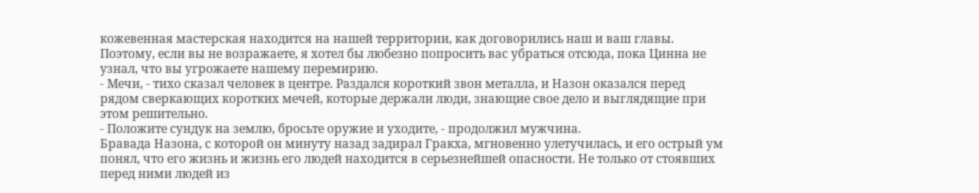кожевенная мастерская находится на нашей территории, как договорились наш и ваш главы. Поэтому, если вы не возражаете, я хотел бы любезно попросить вас убраться отсюда, пока Цинна не узнал, что вы угрожаете нашему перемирию.
- Мечи, - тихо сказал человек в центре. Раздался короткий звон металла, и Назон оказался перед рядом сверкающих коротких мечей, которые держали люди, знающие свое дело и выглядящие при этом решительно.
- Положите сундук на землю, бросьте оружие и уходите, - продолжил мужчина.
Бравада Назона, с которой он минуту назад задирал Гракха, мгновенно улетучилась, и его острый ум понял, что его жизнь и жизнь его людей находится в серьезнейшей опасности. Не только от стоявших перед ними людей из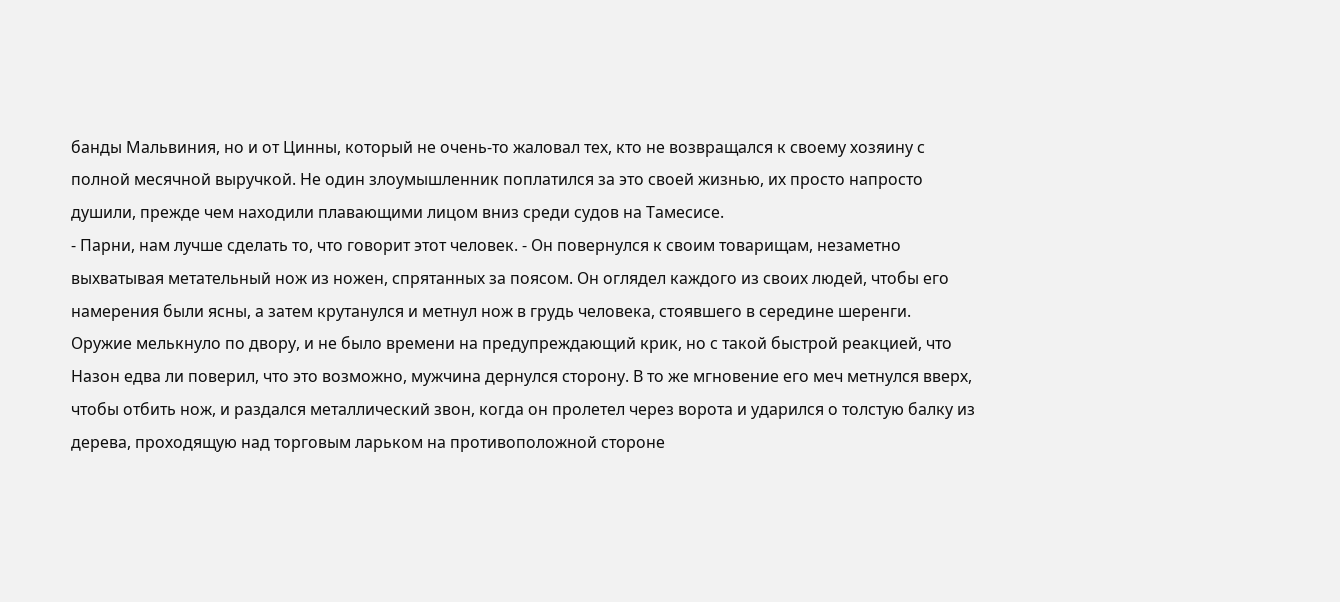банды Мальвиния, но и от Цинны, который не очень-то жаловал тех, кто не возвращался к своему хозяину с полной месячной выручкой. Не один злоумышленник поплатился за это своей жизнью, их просто напросто душили, прежде чем находили плавающими лицом вниз среди судов на Тамесисе.
- Парни, нам лучше сделать то, что говорит этот человек. - Он повернулся к своим товарищам, незаметно выхватывая метательный нож из ножен, спрятанных за поясом. Он оглядел каждого из своих людей, чтобы его намерения были ясны, а затем крутанулся и метнул нож в грудь человека, стоявшего в середине шеренги.
Оружие мелькнуло по двору, и не было времени на предупреждающий крик, но с такой быстрой реакцией, что Назон едва ли поверил, что это возможно, мужчина дернулся сторону. В то же мгновение его меч метнулся вверх, чтобы отбить нож, и раздался металлический звон, когда он пролетел через ворота и ударился о толстую балку из дерева, проходящую над торговым ларьком на противоположной стороне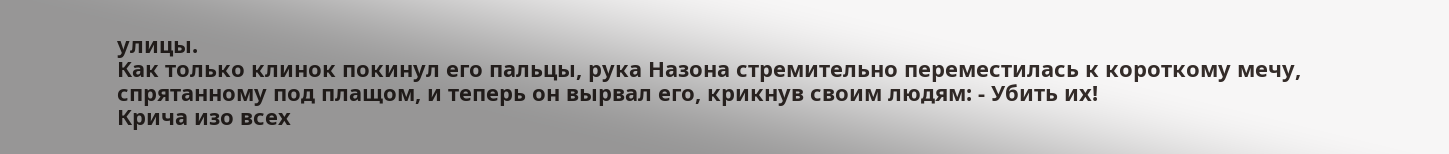улицы.
Как только клинок покинул его пальцы, рука Назона стремительно переместилась к короткому мечу, спрятанному под плащом, и теперь он вырвал его, крикнув своим людям: - Убить их!
Крича изо всех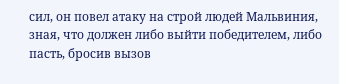сил, он повел атаку на строй людей Мальвиния, зная, что должен либо выйти победителем, либо пасть, бросив вызов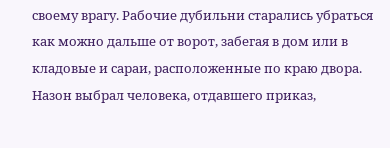своему врагу. Рабочие дубильни старались убраться как можно дальше от ворот, забегая в дом или в кладовые и сараи, расположенные по краю двора. Назон выбрал человека, отдавшего приказ,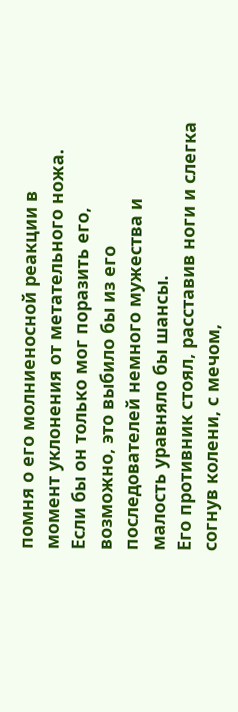помня о его молниеносной реакции в момент уклонения от метательного ножа. Если бы он только мог поразить его, возможно, это выбило бы из его последователей немного мужества и малость уравняло бы шансы.
Его противник стоял, расставив ноги и слегка согнув колени, с мечом,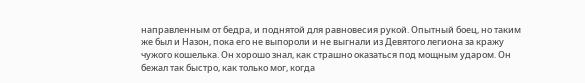направленным от бедра, и поднятой для равновесия рукой. Опытный боец, но таким же был и Назон, пока его не выпороли и не выгнали из Девятого легиона за кражу чужого кошелька. Он хорошо знал, как страшно оказаться под мощным ударом. Он бежал так быстро, как только мог, когда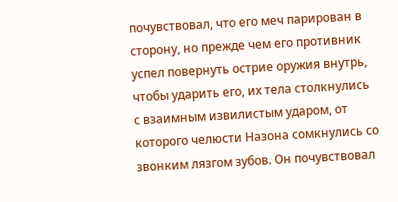почувствовал, что его меч парирован в сторону, но прежде чем его противник успел повернуть острие оружия внутрь, чтобы ударить его, их тела столкнулись с взаимным извилистым ударом, от которого челюсти Назона сомкнулись со звонким лязгом зубов. Он почувствовал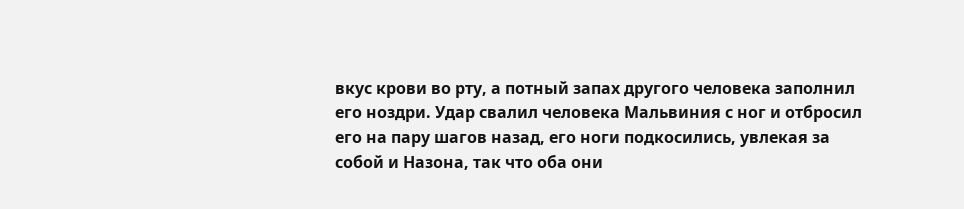вкус крови во рту, а потный запах другого человека заполнил его ноздри. Удар свалил человека Мальвиния с ног и отбросил его на пару шагов назад, его ноги подкосились, увлекая за собой и Назона, так что оба они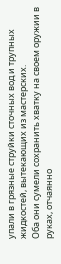упали в грязные струйки сточных вод и трупных жидкостей, вытекающих из мастерских.
Оба они сумели сохранить хватку на своем оружии в руках, отчаянно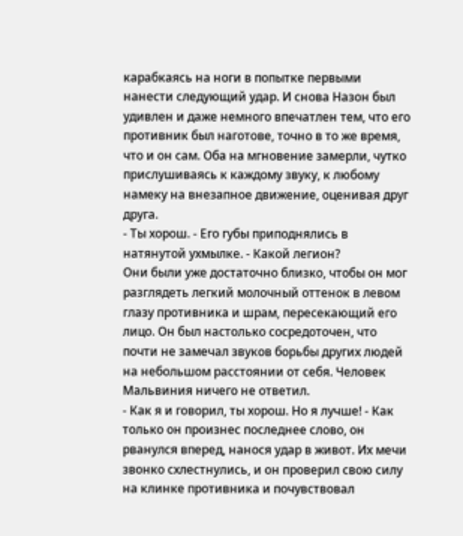карабкаясь на ноги в попытке первыми нанести следующий удар. И снова Назон был удивлен и даже немного впечатлен тем, что его противник был наготове, точно в то же время, что и он сам. Оба на мгновение замерли, чутко прислушиваясь к каждому звуку, к любому намеку на внезапное движение, оценивая друг друга.
- Ты хорош. - Его губы приподнялись в натянутой ухмылке. - Какой легион?
Они были уже достаточно близко, чтобы он мог разглядеть легкий молочный оттенок в левом глазу противника и шрам, пересекающий его лицо. Он был настолько сосредоточен, что почти не замечал звуков борьбы других людей на небольшом расстоянии от себя. Человек Мальвиния ничего не ответил.
- Как я и говорил, ты хорош. Но я лучше! - Как только он произнес последнее слово, он рванулся вперед, нанося удар в живот. Их мечи звонко схлестнулись, и он проверил свою силу на клинке противника и почувствовал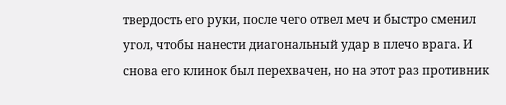твердость его руки, после чего отвел меч и быстро сменил угол, чтобы нанести диагональный удар в плечо врага. И снова его клинок был перехвачен, но на этот раз противник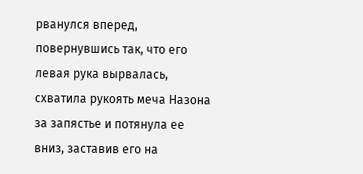рванулся вперед, повернувшись так, что его левая рука вырвалась, схватила рукоять меча Назона за запястье и потянула ее вниз, заставив его на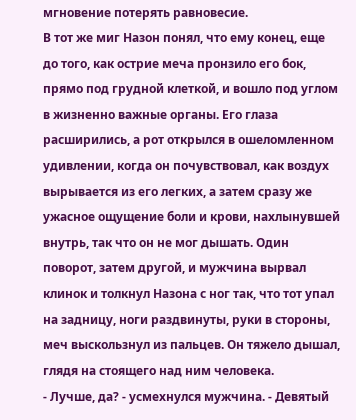мгновение потерять равновесие.
В тот же миг Назон понял, что ему конец, еще до того, как острие меча пронзило его бок, прямо под грудной клеткой, и вошло под углом в жизненно важные органы. Его глаза расширились, а рот открылся в ошеломленном удивлении, когда он почувствовал, как воздух вырывается из его легких, а затем сразу же ужасное ощущение боли и крови, нахлынувшей внутрь, так что он не мог дышать. Один поворот, затем другой, и мужчина вырвал клинок и толкнул Назона с ног так, что тот упал на задницу, ноги раздвинуты, руки в стороны, меч выскользнул из пальцев. Он тяжело дышал, глядя на стоящего над ним человека.
- Лучше, да? - усмехнулся мужчина. - Девятый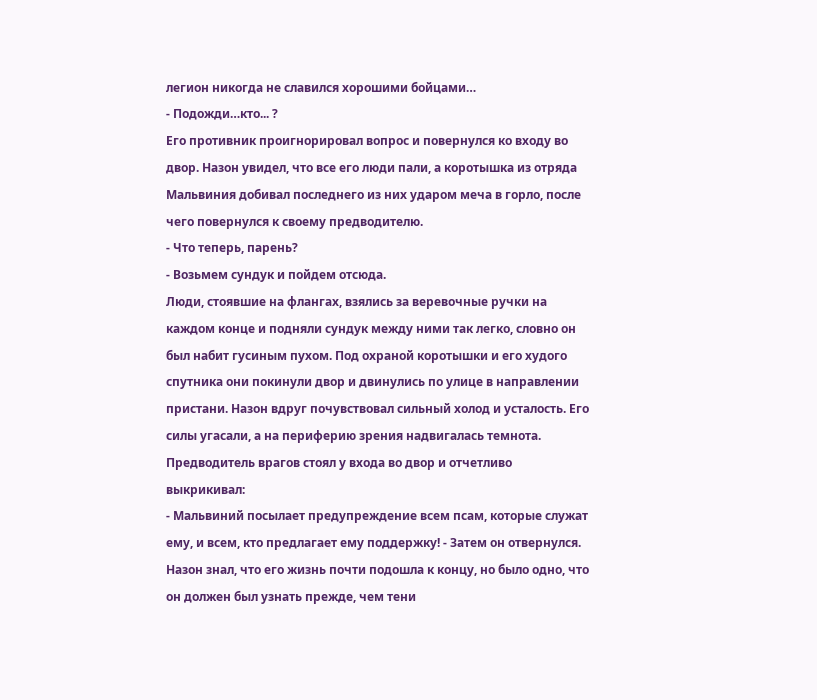легион никогда не славился хорошими бойцами…
- Подожди…кто... ?
Его противник проигнорировал вопрос и повернулся ко входу во двор. Назон увидел, что все его люди пали, а коротышка из отряда Мальвиния добивал последнего из них ударом меча в горло, после чего повернулся к своему предводителю.
- Что теперь, парень?
- Возьмем сундук и пойдем отсюда.
Люди, стоявшие на флангах, взялись за веревочные ручки на каждом конце и подняли сундук между ними так легко, словно он был набит гусиным пухом. Под охраной коротышки и его худого спутника они покинули двор и двинулись по улице в направлении пристани. Назон вдруг почувствовал сильный холод и усталость. Его силы угасали, а на периферию зрения надвигалась темнота. Предводитель врагов стоял у входа во двор и отчетливо выкрикивал:
- Мальвиний посылает предупреждение всем псам, которые служат ему, и всем, кто предлагает ему поддержку! - Затем он отвернулся.
Назон знал, что его жизнь почти подошла к концу, но было одно, что он должен был узнать прежде, чем тени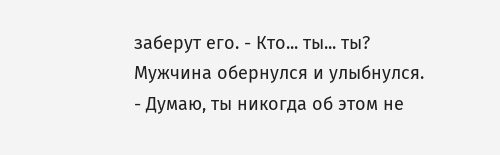заберут его. - Кто... ты... ты?
Мужчина обернулся и улыбнулся.
- Думаю, ты никогда об этом не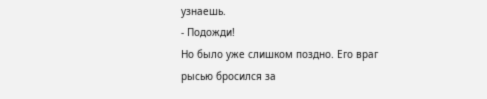узнаешь.
- Подожди!
Но было уже слишком поздно. Его враг рысью бросился за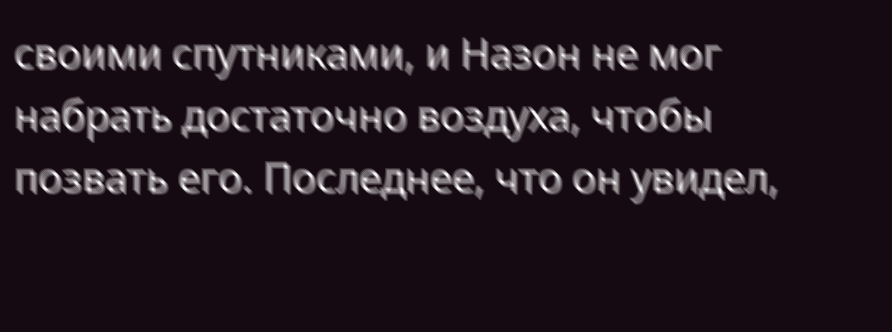своими спутниками, и Назон не мог набрать достаточно воздуха, чтобы позвать его. Последнее, что он увидел,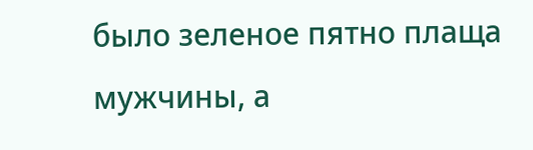было зеленое пятно плаща мужчины, а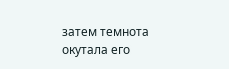затем темнота окутала его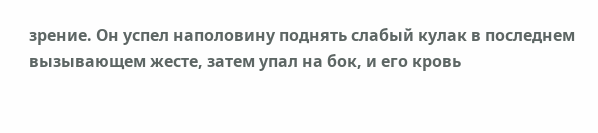зрение. Он успел наполовину поднять слабый кулак в последнем вызывающем жесте, затем упал на бок, и его кровь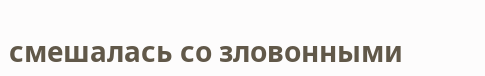смешалась со зловонными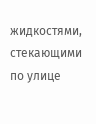жидкостями, стекающими по улице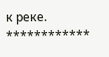к реке.
************